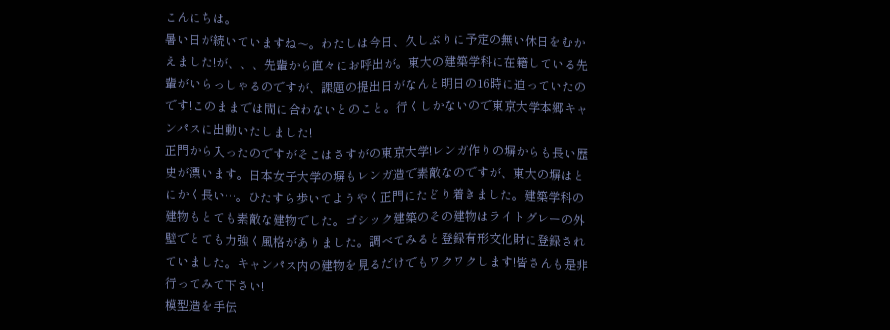こんにちは。
暑い日が続いていますね〜。わたしは今日、久しぶりに予定の無い休日をむかえました!が、、、先輩から直々にお呼出が。東大の建築学科に在籍している先輩がいらっしゃるのですが、課題の提出日がなんと明日の16時に迫っていたのです!このままでは間に合わないとのこと。行くしかないので東京大学本郷キャンパスに出動いたしました!
正門から入ったのですがそこはさすがの東京大学!レンガ作りの塀からも長い歴史が漂います。日本女子大学の塀もレンガ造で素敵なのですが、東大の塀はとにかく長い…。ひたすら歩いてようやく正門にたどり着きました。建築学科の建物もとても素敵な建物でした。ゴシック建築のその建物はライトグレーの外壁でとても力強く風格がありました。調べてみると登録有形文化財に登録されていました。キャンパス内の建物を見るだけでもワクワクします!皆さんも是非行ってみて下さい!
模型造を手伝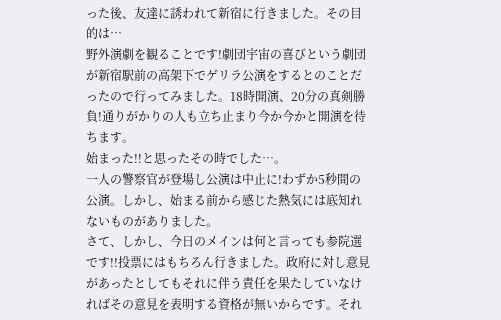った後、友達に誘われて新宿に行きました。その目的は…
野外演劇を観ることです!劇団宇宙の喜びという劇団が新宿駅前の高架下でゲリラ公演をするとのことだったので行ってみました。18時開演、20分の真剣勝負!通りがかりの人も立ち止まり今か今かと開演を待ちます。
始まった!!と思ったその時でした…。
一人の警察官が登場し公演は中止に!わずか5秒間の公演。しかし、始まる前から感じた熱気には底知れないものがありました。
さて、しかし、今日のメインは何と言っても参院選です!!投票にはもちろん行きました。政府に対し意見があったとしてもそれに伴う責任を果たしていなければその意見を表明する資格が無いからです。それ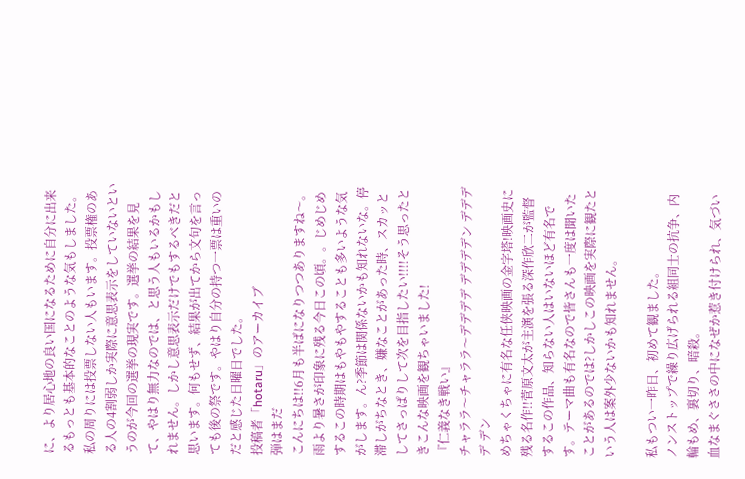に、より居心地の良い国になるために自分に出来るもっとも基本的なことのような気もしました。
私の周りには投票しない人もいます。投票権のある人の4割弱しか実際に意思表示をしていないというのが今回の選挙の現実です。選挙の結果を見て、やはり無力なのでは、と思う人もいるかもしれません。しかし意思表示だけでもするべきだと思います。何もせず、結果が出てから文句を言っても後の祭です。やはり自分の持つ一票は重いのだと感じた日曜日でした。
投稿者「hotaru」のアーカイブ
弾はまだ
こんにちは!!6月も半ばになりつつありますね〜。
雨より暑さが印象に残る今日この頃。。じめじめするこの時期はもやもやすることも多いような気がします。ん?季節は関係ないかも知れないな。停滞しがちなとき、嫌なことがあった時、スカッとしてさっぱりして次を目指したい!!!!そう思ったときこんな映画を観ちゃいました!
『仁義なき戦い』
チャララ〜チャララ〜デデデデ デデデデン デデデデ デン
めちゃくちゃに有名な任侠映画の金字塔!映画史に残る名作!!菅原文太が主演を張る深作欣二が監督するこの作品、知らない人はいないほど有名です。テーマ曲も有名なので皆さんも一度は聞いたことがあるのでは?しかしこの映画を実際に観たという人は案外少ないかも知れません。

私もつい一昨日、初めて観ました。
ノンストップで繰り広げられる組同士の抗争、内輪もめ、裏切り、暗殺。
血なまぐささの中になぜか惹き付けられ、気づい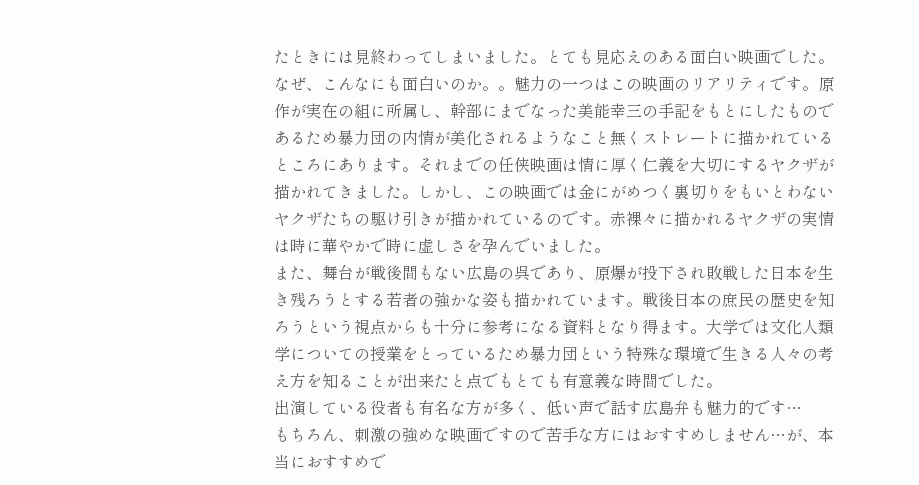たときには見終わってしまいました。とても見応えのある面白い映画でした。
なぜ、こんなにも面白いのか。。魅力の一つはこの映画のリアリティです。原作が実在の組に所属し、幹部にまでなった美能幸三の手記をもとにしたものであるため暴力団の内情が美化されるようなこと無くストレートに描かれているところにあります。それまでの任侠映画は情に厚く仁義を大切にするヤクザが描かれてきました。しかし、この映画では金にがめつく裏切りをもいとわないヤクザたちの駆け引きが描かれているのです。赤裸々に描かれるヤクザの実情は時に華やかで時に虚しさを孕んでいました。
また、舞台が戦後間もない広島の呉であり、原爆が投下され敗戦した日本を生き残ろうとする若者の強かな姿も描かれています。戦後日本の庶民の歴史を知ろうという視点からも十分に参考になる資料となり得ます。大学では文化人類学についての授業をとっているため暴力団という特殊な環境で生きる人々の考え方を知ることが出来たと点でもとても有意義な時間でした。
出演している役者も有名な方が多く、低い声で話す広島弁も魅力的です…
もちろん、刺激の強めな映画ですので苦手な方にはおすすめしません…が、本当におすすめで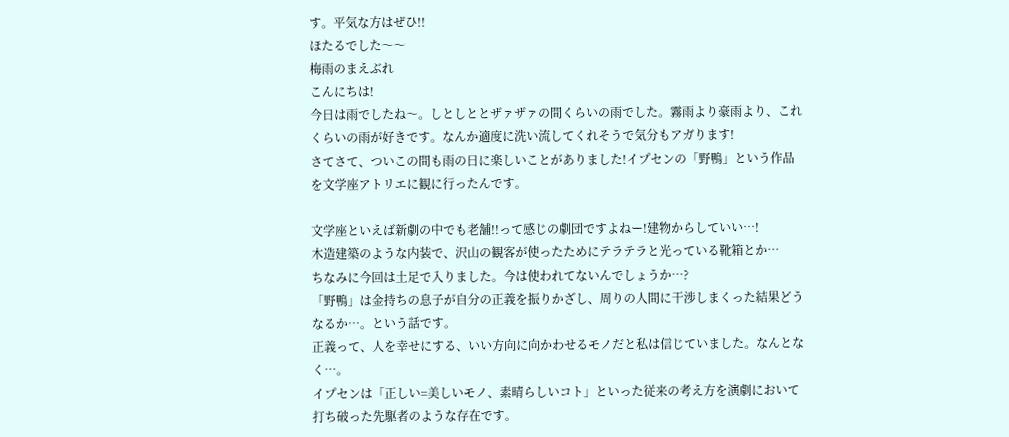す。平気な方はぜひ!!
ほたるでした〜〜
梅雨のまえぶれ
こんにちは!
今日は雨でしたね〜。しとしととザァザァの間くらいの雨でした。霧雨より豪雨より、これくらいの雨が好きです。なんか適度に洗い流してくれそうで気分もアガります!
さてさて、ついこの間も雨の日に楽しいことがありました!イプセンの「野鴨」という作品を文学座アトリエに観に行ったんです。

文学座といえば新劇の中でも老舗!!って感じの劇団ですよねー!建物からしていい…!
木造建築のような内装で、沢山の観客が使ったためにテラテラと光っている靴箱とか…
ちなみに今回は土足で入りました。今は使われてないんでしょうか…?
「野鴨」は金持ちの息子が自分の正義を振りかざし、周りの人間に干渉しまくった結果どうなるか…。という話です。
正義って、人を幸せにする、いい方向に向かわせるモノだと私は信じていました。なんとなく…。
イプセンは「正しい=美しいモノ、素晴らしいコト」といった従来の考え方を演劇において打ち破った先駆者のような存在です。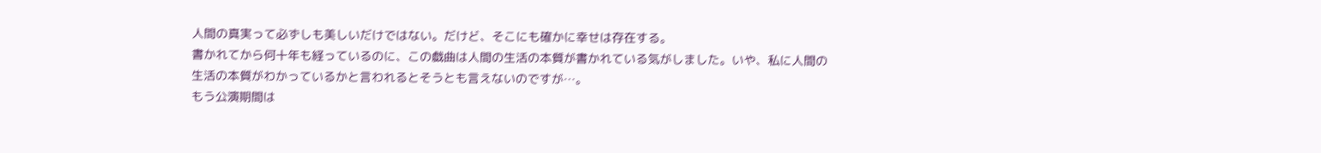人間の真実って必ずしも美しいだけではない。だけど、そこにも確かに幸せは存在する。
書かれてから何十年も経っているのに、この戯曲は人間の生活の本質が書かれている気がしました。いや、私に人間の生活の本質がわかっているかと言われるとそうとも言えないのですが…。
もう公演期間は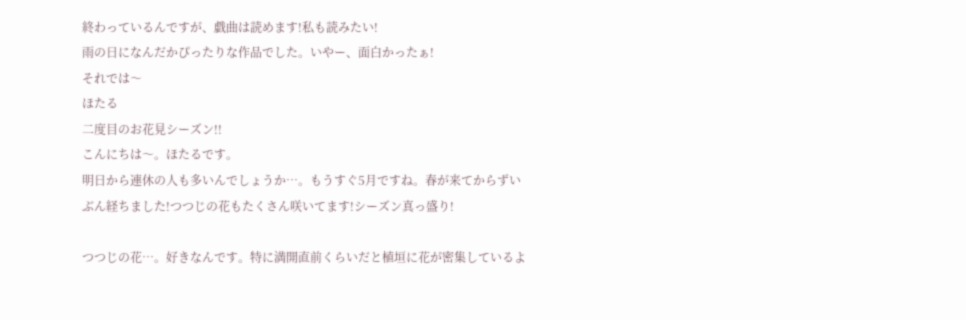終わっているんですが、戯曲は読めます!私も読みたい!
雨の日になんだかぴったりな作品でした。いやー、面白かったぁ!
それでは〜
ほたる
二度目のお花見シーズン!!
こんにちは〜。ほたるです。
明日から連休の人も多いんでしょうか…。もうすぐ5月ですね。春が来てからずいぶん経ちました!つつじの花もたくさん咲いてます!シーズン真っ盛り!

つつじの花…。好きなんです。特に満開直前くらいだと植垣に花が密集しているよ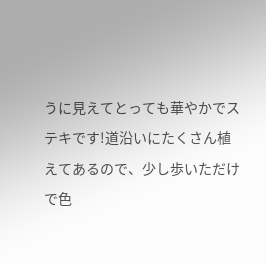うに見えてとっても華やかでステキです!道沿いにたくさん植えてあるので、少し歩いただけで色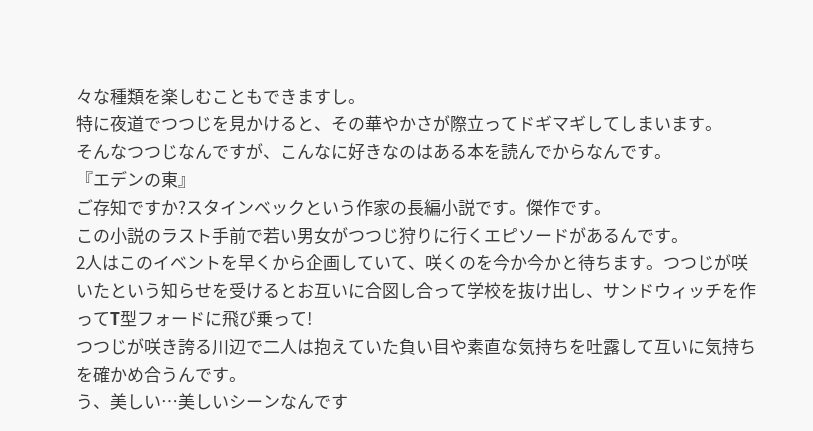々な種類を楽しむこともできますし。
特に夜道でつつじを見かけると、その華やかさが際立ってドギマギしてしまいます。
そんなつつじなんですが、こんなに好きなのはある本を読んでからなんです。
『エデンの東』
ご存知ですか?スタインベックという作家の長編小説です。傑作です。
この小説のラスト手前で若い男女がつつじ狩りに行くエピソードがあるんです。
2人はこのイベントを早くから企画していて、咲くのを今か今かと待ちます。つつじが咲いたという知らせを受けるとお互いに合図し合って学校を抜け出し、サンドウィッチを作ってT型フォードに飛び乗って!
つつじが咲き誇る川辺で二人は抱えていた負い目や素直な気持ちを吐露して互いに気持ちを確かめ合うんです。
う、美しい…美しいシーンなんです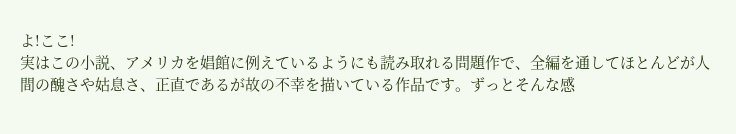よ!ここ!
実はこの小説、アメリカを娼館に例えているようにも読み取れる問題作で、全編を通してほとんどが人間の醜さや姑息さ、正直であるが故の不幸を描いている作品です。ずっとそんな感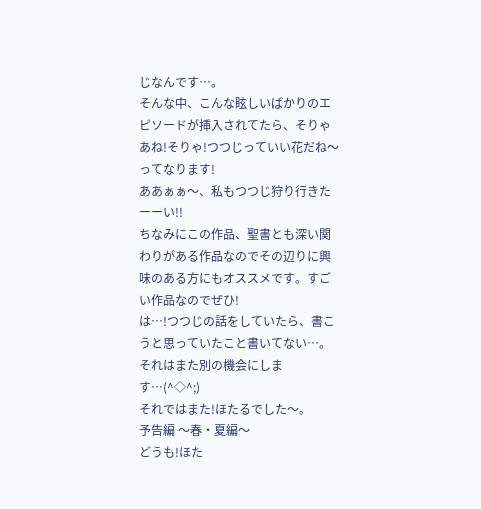じなんです…。
そんな中、こんな眩しいばかりのエピソードが挿入されてたら、そりゃあね!そりゃ!つつじっていい花だね〜ってなります!
ああぁぁ〜、私もつつじ狩り行きたーーい!!
ちなみにこの作品、聖書とも深い関わりがある作品なのでその辺りに興味のある方にもオススメです。すごい作品なのでぜひ!
は…!つつじの話をしていたら、書こうと思っていたこと書いてない…。
それはまた別の機会にします…(^◇^;)
それではまた!ほたるでした〜。
予告編 〜春・夏編〜
どうも!ほた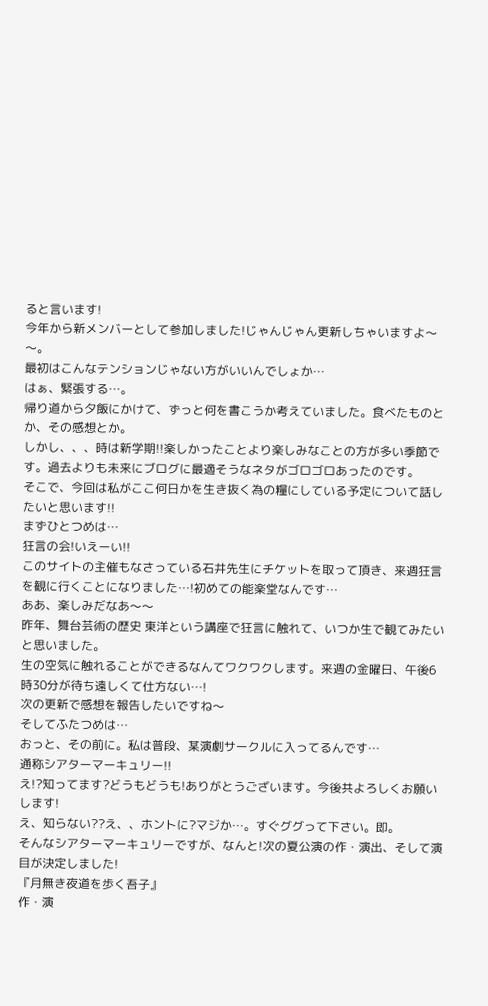ると言います!
今年から新メンバーとして参加しました!じゃんじゃん更新しちゃいますよ〜〜。
最初はこんなテンションじゃない方がいいんでしょか…
はぁ、緊張する…。
帰り道から夕飯にかけて、ずっと何を書こうか考えていました。食べたものとか、その感想とか。
しかし、、、時は新学期!!楽しかったことより楽しみなことの方が多い季節です。過去よりも未来にブログに最適そうなネタがゴロゴロあったのです。
そこで、今回は私がここ何日かを生き抜く為の糧にしている予定について話したいと思います!!
まずひとつめは…
狂言の会!いえーい!!
このサイトの主催もなさっている石井先生にチケットを取って頂き、来週狂言を観に行くことになりました…!初めての能楽堂なんです…
ああ、楽しみだなあ〜〜
昨年、舞台芸術の歴史 東洋という講座で狂言に触れて、いつか生で観てみたいと思いました。
生の空気に触れることができるなんてワクワクします。来週の金曜日、午後6時30分が待ち遠しくて仕方ない…!
次の更新で感想を報告したいですね〜
そしてふたつめは…
おっと、その前に。私は普段、某演劇サークルに入ってるんです…
通称シアターマーキュリー!!
え!?知ってます?どうもどうも!ありがとうございます。今後共よろしくお願いします!
え、知らない??え、、ホントに?マジか…。すぐググって下さい。即。
そんなシアターマーキュリーですが、なんと!次の夏公演の作・演出、そして演目が決定しました!
『月無き夜道を歩く吾子』
作・演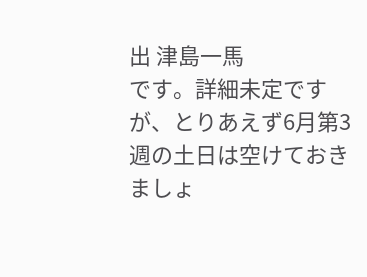出 津島一馬
です。詳細未定ですが、とりあえず6月第3週の土日は空けておきましょ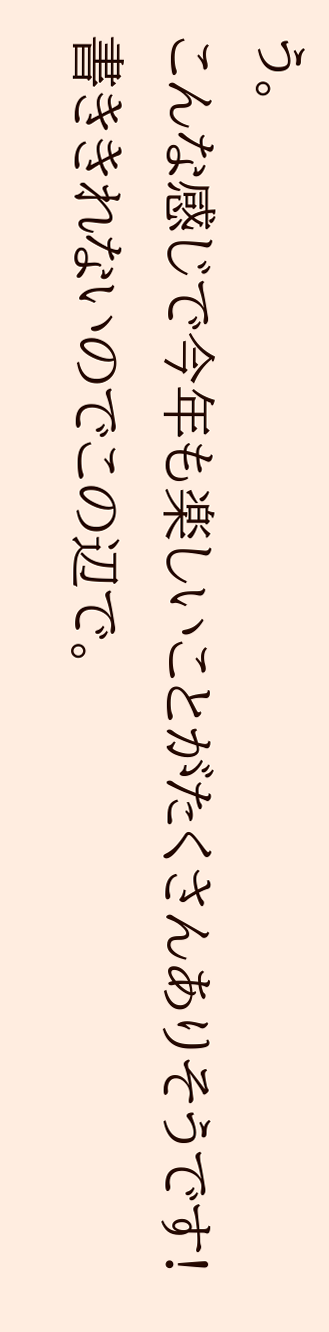う。
こんな感じで今年も楽しいことがたくさんありそうです!書ききれないのでこの辺で。